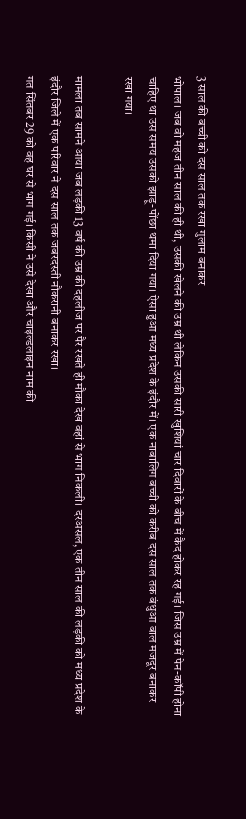3 साल की बच्ची को दस साल तक रखा गुलाम बनाकर
भोपाल। जब वो महज तीन साल की ही थी, उसकी खेलने की उम्र थी लेकिन उसकी सारी खुशियां चार दिवारों के बीच में कैद होकर रह गई। जिस उम्र में पेन-कॉपी होना चाहिए था उस समय उसको झाड़ू-पोंछा थमा दिया गया। ऐसा हुआ मध्य प्रदेश के इंदौर में। एक नाबालिग बच्ची को करीब दस साल तक बंधुआ बाल मजदूर बनाकर रखा गया।

मामला तब सामने आया जब लड़की 13 वर्ष की उम्र की दहलीज पर पैर रखते ही मौका देख वहां से भाग निकली। दरअसल, एक तीन साल की लड़की को मध्य प्रदेश के इंदौर जिले में एक परिवार ने दस साल तक जबरदस्ती नौकरानी बनाकर रखा।
गत सिंतबर 29 को वह घर से भाग गई। किसी ने उसे देखा और चाइल्डलाइन नाम की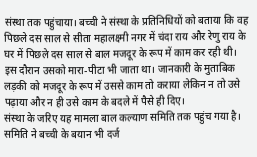संस्था तक पहुंचाया। बच्ची ने संस्था के प्रतिनिधियों को बताया कि वह पिछले दस साल से सीता महालक्ष्मी नगर में चंदा राय और रेणु राय के घर में पिछले दस साल से बाल मजदूर के रूप में काम कर रही थी।
इस दौरान उसको मारा-पीटा भी जाता था। जानकारी के मुताबिक लड़की को मजदूर के रूप में उससे काम तो कराया लेकिन न तो उसे पढ़ाया और न ही उसे काम के बदले में पैसे ही दिए।
संस्था के जरिए यह मामला बाल कल्याण समिति तक पहुंच गया है। समिति ने बच्ची के बयान भी दर्ज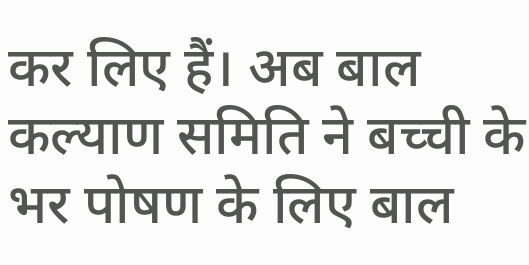कर लिए हैं। अब बाल कल्याण समिति ने बच्ची के भर पोषण के लिए बाल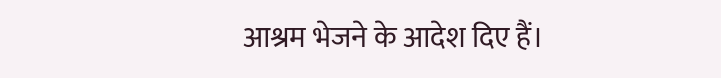आश्रम भेजने के आदेश दिए हैं।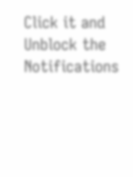Click it and Unblock the Notifications